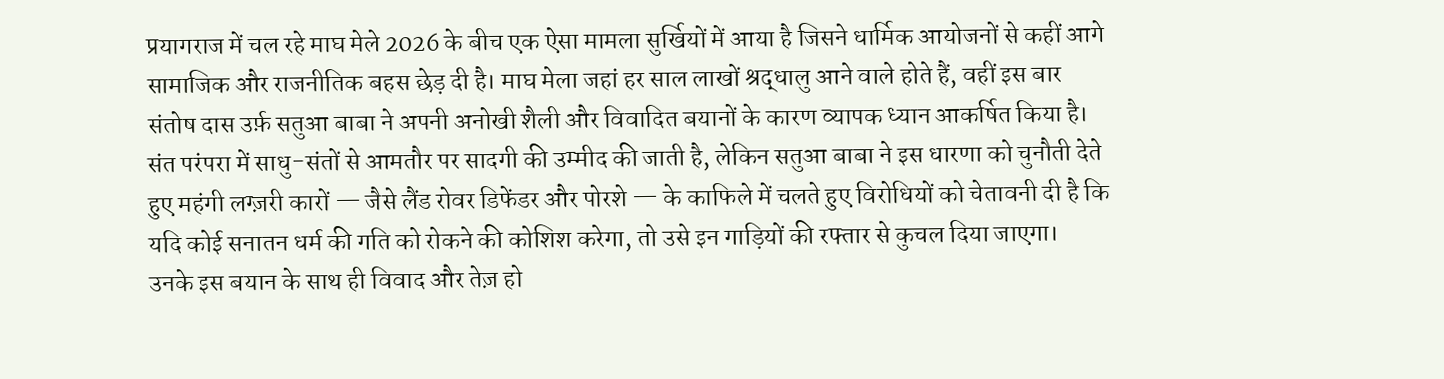प्रयागराज में चल रहे माघ मेले 2026 के बीच एक ऐसा मामला सुर्खियों में आया है जिसने धार्मिक आयोजनों से कहीं आगे सामाजिक और राजनीतिक बहस छेड़ दी है। माघ मेला जहां हर साल लाखों श्रद्धालु आने वाले होते हैं, वहीं इस बार संतोष दास उर्फ़ सतुआ बाबा ने अपनी अनोखी शैली और विवादित बयानों के कारण व्यापक ध्यान आकर्षित किया है। संत परंपरा में साधु-संतों से आमतौर पर सादगी की उम्मीद की जाती है, लेकिन सतुआ बाबा ने इस धारणा को चुनौती देते हुए महंगी लग्ज़री कारों — जैसे लैंड रोवर डिफेंडर और पोरशे — के काफिले में चलते हुए विरोधियों को चेतावनी दी है कि यदि कोई सनातन धर्म की गति को रोकने की कोशिश करेगा, तो उसे इन गाड़ियों की रफ्तार से कुचल दिया जाएगा।
उनके इस बयान के साथ ही विवाद और तेज़ हो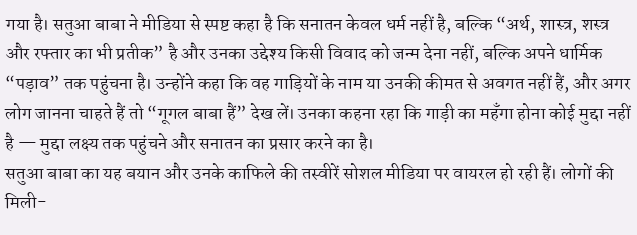गया है। सतुआ बाबा ने मीडिया से स्पष्ट कहा है कि सनातन केवल धर्म नहीं है, बल्कि “अर्थ, शास्त्र, शस्त्र और रफ्तार का भी प्रतीक” है और उनका उद्देश्य किसी विवाद को जन्म देना नहीं, बल्कि अपने धार्मिक “पड़ाव” तक पहुंचना है। उन्होंने कहा कि वह गाड़ियों के नाम या उनकी कीमत से अवगत नहीं हैं, और अगर लोग जानना चाहते हैं तो “गूगल बाबा हैं” देख लें। उनका कहना रहा कि गाड़ी का महँगा होना कोई मुद्दा नहीं है — मुद्दा लक्ष्य तक पहुंचने और सनातन का प्रसार करने का है।
सतुआ बाबा का यह बयान और उनके काफिले की तस्वीरें सोशल मीडिया पर वायरल हो रही हैं। लोगों की मिली-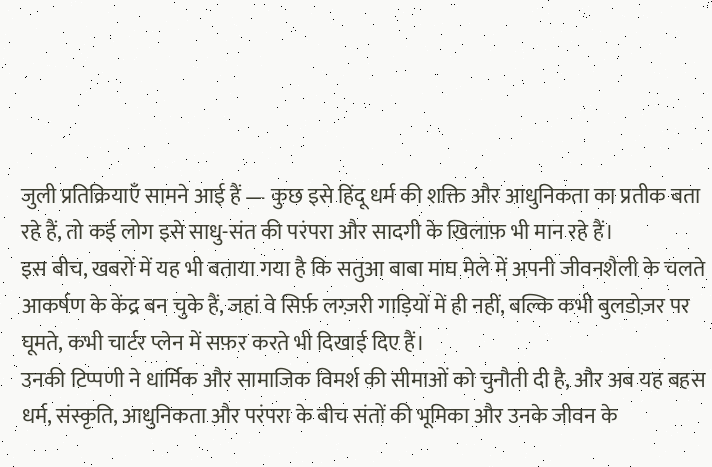जुली प्रतिक्रियाएँ सामने आई हैं — कुछ इसे हिंदू धर्म की शक्ति और आधुनिकता का प्रतीक बता रहे हैं, तो कई लोग इसे साधु-संत की परंपरा और सादगी के खिलाफ़ भी मान रहे हैं।
इस बीच, खबरों में यह भी बताया गया है कि सतुआ बाबा माघ मेले में अपनी जीवनशैली के चलते आकर्षण के केंद्र बन चुके हैं, जहां वे सिर्फ़ लग्ज़री गाड़ियों में ही नहीं, बल्कि कभी बुलडोज़र पर घूमते, कभी चार्टर प्लेन में सफ़र करते भी दिखाई दिए हैं।
उनकी टिप्पणी ने धार्मिक और सामाजिक विमर्श की सीमाओं को चुनौती दी है, और अब यह बहस धर्म, संस्कृति, आधुनिकता और परंपरा के बीच संतों की भूमिका और उनके जीवन के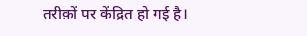तरीक़ों पर केंद्रित हो गई है।